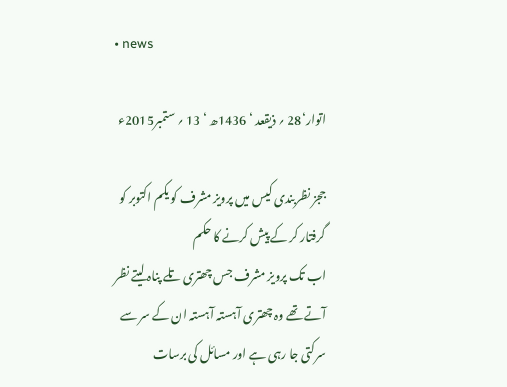• news

اتوار‘28 ؍ ذیقعد ‘ 1436ھ ‘ 13 ؍ ستمبر2015ء

ججز نظربندی کیس میں پرویز مشرف کو یکم اکتوبر کو گرفتار کر کے پیش کرنے کا حکم
اب تک پرویز مشرف جس چھتری تلے پناہ لیتے نظر آتے تھے وہ چھتری آہستہ آہستہ ان کے سر سے سرکتی جا رہی ہے اور مسائل کی برسات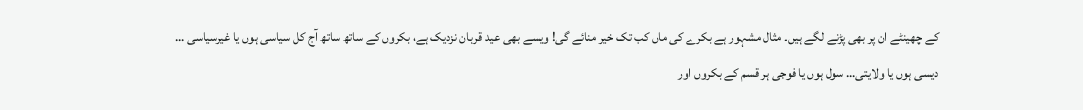کے چھینٹے ان پر بھی پڑنے لگے ہیں۔ مثال مشہور ہے بکرے کی ماں کب تک خیر منائے گی! ویسے بھی عید قربان نزدیک ہے، بکروں کے ساتھ ساتھ آج کل سیاسی ہوں یا غیرسیاسی … دیسی ہوں یا ولایتی… سول ہوں یا فوجی ہر قسم کے بکروں اور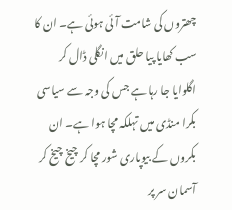چھتروں کی شامت آئی ہوئی ہے۔ ان کا سب کھایا پیا حلق میں انگلی ڈال کر اگلوایا جا رہا ہے جس کی وجہ سے سیاسی بکرا منڈی میں تہلکہ مچا ہوا ہے۔ ان بکروں کے بیوپاری شور مچا کر چیخ چیخ کر آسمان سر پر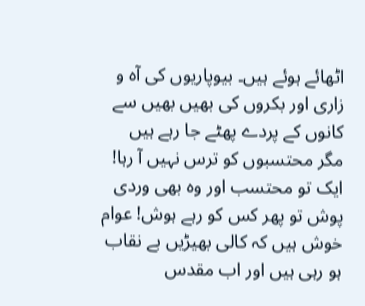اٹھائے ہوئے ہیں۔ بیوپاریوں کی آہ و زاری اور بکروں کی بھیں بھیں سے کانوں کے پردے پھٹے جا رہے ہیں مگر محتسبوں کو ترس نہیں آ رہا! ایک تو محتسب اور وہ بھی وردی پوش تو پھر کس کو رہے ہوش! عوام خوش ہیں کہ کالی بھیڑیں بے نقاب ہو رہی ہیں اور اب مقدس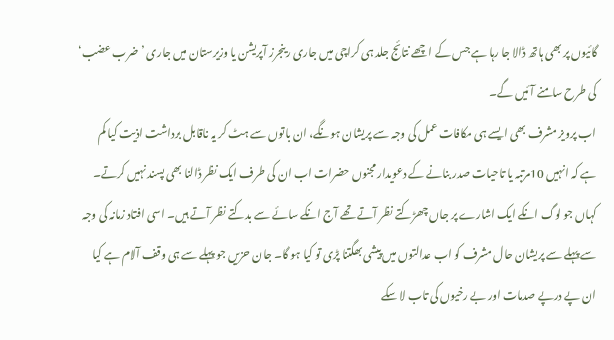گائیوں پر بھی ہاتھ ڈالا جا رہا ہے جس کے اچھے نتائج جلد ہی کراچی میں جاری رینجرز آپریشن یا وزیرستان میں جاری ’ضرب عضب‘ کی طرح سامنے آئیں گے۔
اب پرویز مشرف بھی ایسے ہی مکافات عمل کی وجہ سے پریشان ہونگے، ان باتوں سے ہٹ کر یہ ناقابل برداشت اذیت کیا کم ہے کہ انہیں 10مرتبہ یا تاحیات صدر بنانے کے دعویدار مجنوں حضرات اب ان کی طرف ایک نظر ڈالنا بھی پسند نہیں کرتے۔ کہاں جو لوگ انکے ایک اشارے پر جاں چھڑکتے نظر آتے تھے آج انکے سائے سے بدکتے نظر آتے ہیں۔ اسی افتاد زمانہ کی وجہ سے پہلے سے پریشان حال مشرف کو اب عدالتوں میں پیشی بھگتنا پڑی تو کیا ہو گا۔ جان حزیں جو پہلے سے ہی وقف آلام ہے کیا ان پے درپے صدمات اور بے رخیوں کی تاب لا سکے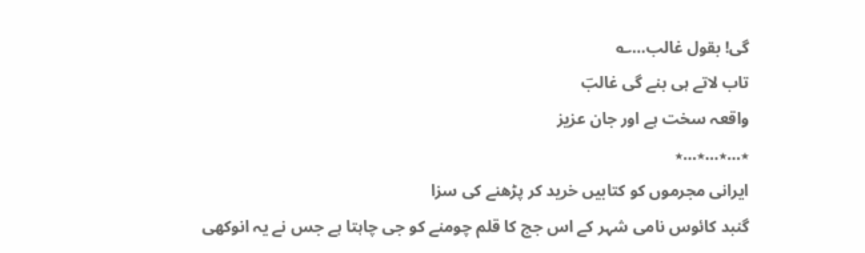گی! بقول غالب…؎
تاب لاتے ہی بنے گی غالبؔ
واقعہ سخت ہے اور جان عزیز
٭…٭…٭…٭
ایرانی مجرموں کو کتابیں خرید کر پڑھنے کی سزا
گنبد کائوس نامی شہر کے اس جج کا قلم چومنے کو جی چاہتا ہے جس نے یہ انوکھی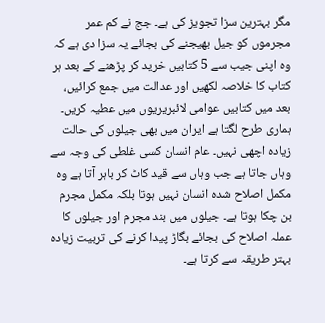مگر بہترین سزا تجویز کی ہے۔ جج نے کم عمر مجرموں کو جیل بھیجنے کی بجائے یہ سزا دی ہے کہ وہ اپنی جیب سے 5 کتابیں خرید کر پڑھنے کے بعد ہر کتاب کا خلاصہ لکھیں اور عدالت میں جمع کرائیں، بعد میں کتابیں عوامی لائبریریوں میں عطیہ کریں۔
ہماری طرح لگتا ہے ایران میں بھی جیلوں کی حالت زیادہ اچھی نہیں۔ عام انسان کسی غلطی کی وجہ سے وہاں جاتا ہے جب وہاں سے قید کاٹ کر باہر آتا ہے وہ مکمل اصلاح شدہ انسان نہیں ہوتا بلکہ مکمل مجرم بن چکا ہوتا ہے۔ جیلوں میں بند مجرم اور جیلوں کا عملہ اصلاح کی بجائے بگاڑ پیدا کرنے کی تربیت زیادہ بہتر طریقہ سے کرتا ہے۔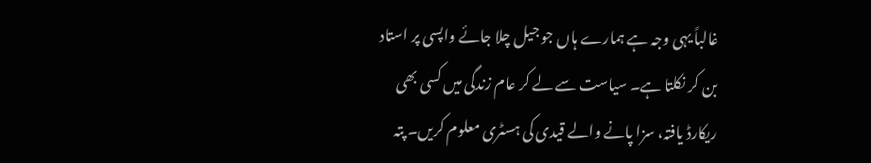غالباً یہی وجہ ہے ہمارے ہاں جو جیل چلا جائے واپسی پر استاد بن کر نکلتا ہے۔ سیاست سے لے کر عام زندگی میں کسی بھی ریکارڈ یافتہ، سزا پانے والے قیدی کی ہسٹری معلوم کریں۔ پتہ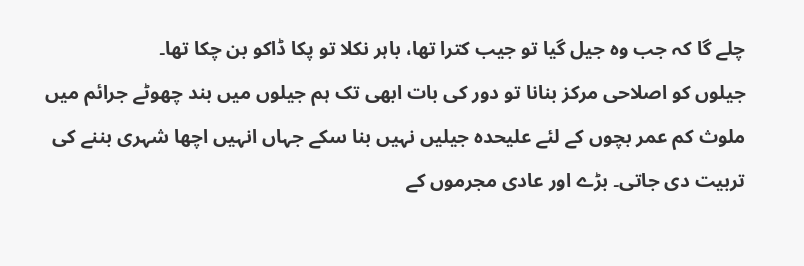چلے گا کہ جب وہ جیل گیا تو جیب کترا تھا، باہر نکلا تو پکا ڈاکو بن چکا تھا۔
جیلوں کو اصلاحی مرکز بنانا تو دور کی بات ابھی تک ہم جیلوں میں بند چھوٹے جرائم میں ملوث کم عمر بچوں کے لئے علیحدہ جیلیں نہیں بنا سکے جہاں انہیں اچھا شہری بننے کی تربیت دی جاتی۔ بڑے اور عادی مجرموں کے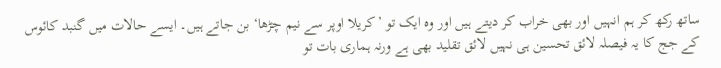ساتھ رکھ کر ہم انہیں اور بھی خراب کر دیتے ہیں اور وہ ایک تو ’کریلا اوپر سے نیم چڑھا‘ بن جاتے ہیں۔ ایسے حالات میں گنبد کائوس کے جج کا یہ فیصلہ لائق تحسین ہی نہیں لائق تقلید بھی ہے ورنہ ہماری بات تو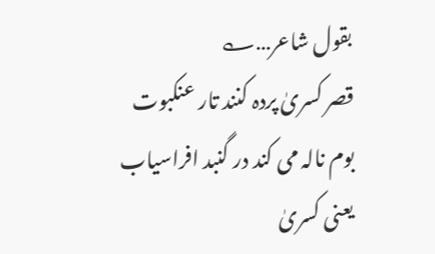بقول شاعر…؎
قصر کسریٰ پردہ کنند تار عنکبوت
بوم نالہ می کند در گنبد افراسیاب
یعنی کسریٰ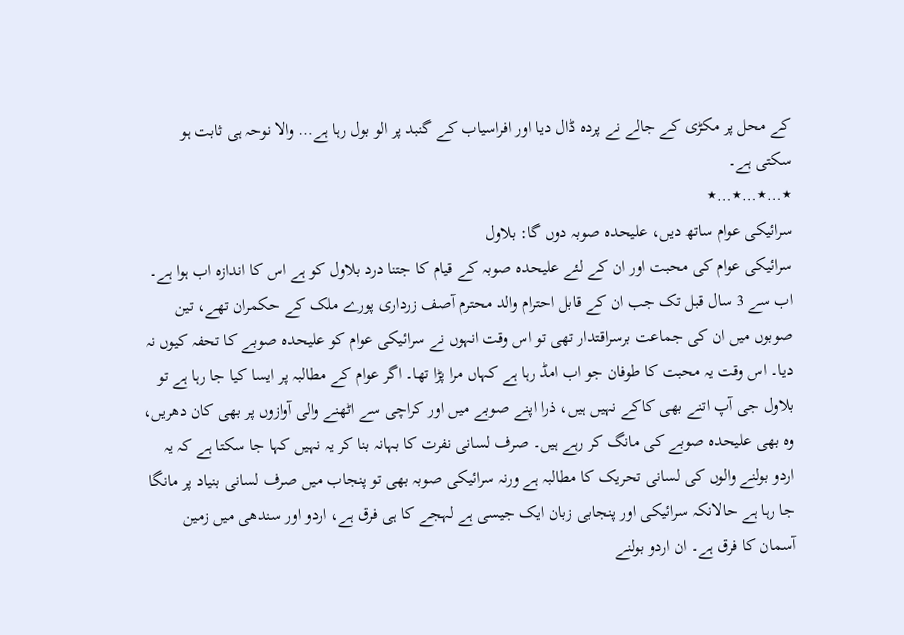کے محل پر مکڑی کے جالے نے پردہ ڈال دیا اور افراسیاب کے گنبد پر الو بول رہا ہے… والا نوحہ ہی ثابت ہو سکتی ہے۔
٭…٭…٭…٭
سرائیکی عوام ساتھ دیں، علیحدہ صوبہ دوں گا: بلاول
سرائیکی عوام کی محبت اور ان کے لئے علیحدہ صوبہ کے قیام کا جتنا درد بلاول کو ہے اس کا اندازہ اب ہوا ہے۔ اب سے 3 سال قبل تک جب ان کے قابل احترام والد محترم آصف زرداری پورے ملک کے حکمران تھے، تین صوبوں میں ان کی جماعت برسراقتدار تھی تو اس وقت انہوں نے سرائیکی عوام کو علیحدہ صوبے کا تحفہ کیوں نہ دیا۔ اس وقت یہ محبت کا طوفان جو اب امڈ رہا ہے کہاں مرا پڑا تھا۔ اگر عوام کے مطالبہ پر ایسا کیا جا رہا ہے تو بلاول جی آپ اتنے بھی کاکے نہیں ہیں، ذرا اپنے صوبے میں اور کراچی سے اٹھنے والی آوازوں پر بھی کان دھریں، وہ بھی علیحدہ صوبے کی مانگ کر رہے ہیں۔ صرف لسانی نفرت کا بہانہ بنا کر یہ نہیں کہا جا سکتا ہے کہ یہ اردو بولنے والوں کی لسانی تحریک کا مطالبہ ہے ورنہ سرائیکی صوبہ بھی تو پنجاب میں صرف لسانی بنیاد پر مانگا جا رہا ہے حالانکہ سرائیکی اور پنجابی زبان ایک جیسی ہے لہجے کا ہی فرق ہے، اردو اور سندھی میں زمین آسمان کا فرق ہے۔ ان اردو بولنے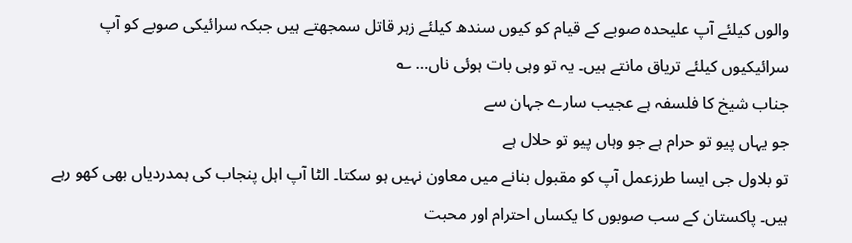والوں کیلئے آپ علیحدہ صوبے کے قیام کو کیوں سندھ کیلئے زہر قاتل سمجھتے ہیں جبکہ سرائیکی صوبے کو آپ سرائیکیوں کیلئے تریاق مانتے ہیں۔ یہ تو وہی بات ہوئی ناں… ؎
جناب شیخ کا فلسفہ ہے عجیب سارے جہان سے
جو یہاں پیو تو حرام ہے جو وہاں پیو تو حلال ہے
تو بلاول جی ایسا طرزعمل آپ کو مقبول بنانے میں معاون نہیں ہو سکتا۔ الٹا آپ اہل پنجاب کی ہمدردیاں بھی کھو رہے ہیں۔ پاکستان کے سب صوبوں کا یکساں احترام اور محبت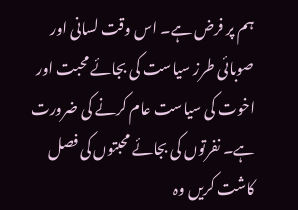ہم پر فرض ہے۔ اس وقت لسانی اور صوبائی طرز سیاست کی بجائے محبت اور اخوت کی سیاست عام کرنے کی ضرورت ہے۔ نفرتوں کی بجائے محبتوں کی فصل کاشت کریں وہ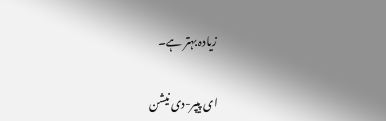زیادہ بہتر ہے۔

ای پیپر-دی نیشن